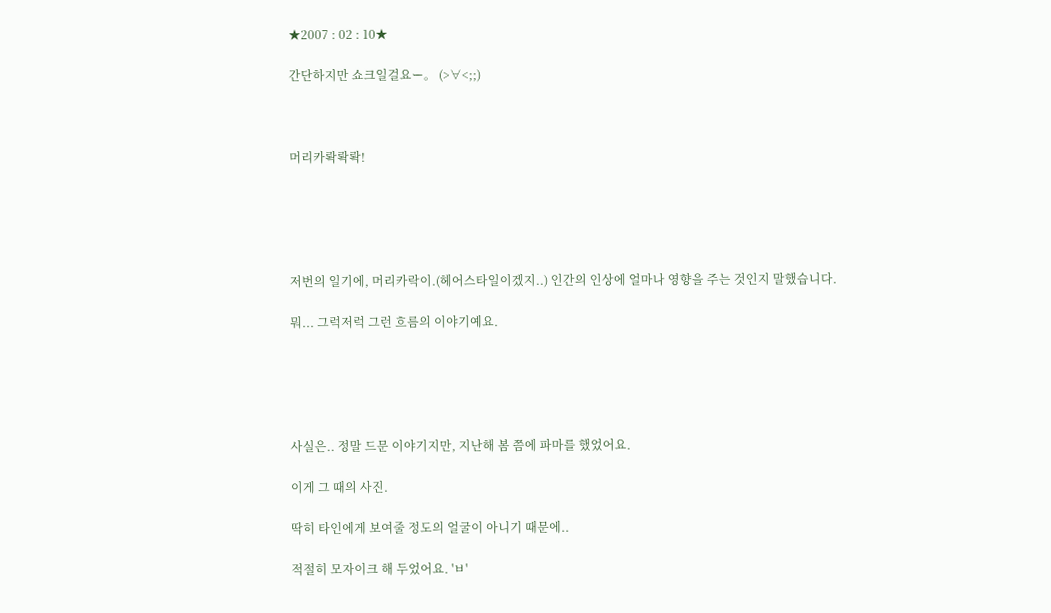★2007 : 02 : 10★

간단하지만 쇼크일걸요ー。 (>∀<;;)



머리카롹롹롹!





저번의 일기에, 머리카락이.(헤어스타일이겠지..) 인간의 인상에 얼마나 영향을 주는 것인지 말했습니다.

뭐... 그럭저럭 그런 흐름의 이야기예요.





사실은.. 정말 드문 이야기지만, 지난해 봄 쯤에 파마를 했었어요.

이게 그 때의 사진.

딱히 타인에게 보여줄 정도의 얼굴이 아니기 때문에..

적절히 모자이크 해 두었어요. 'ㅂ'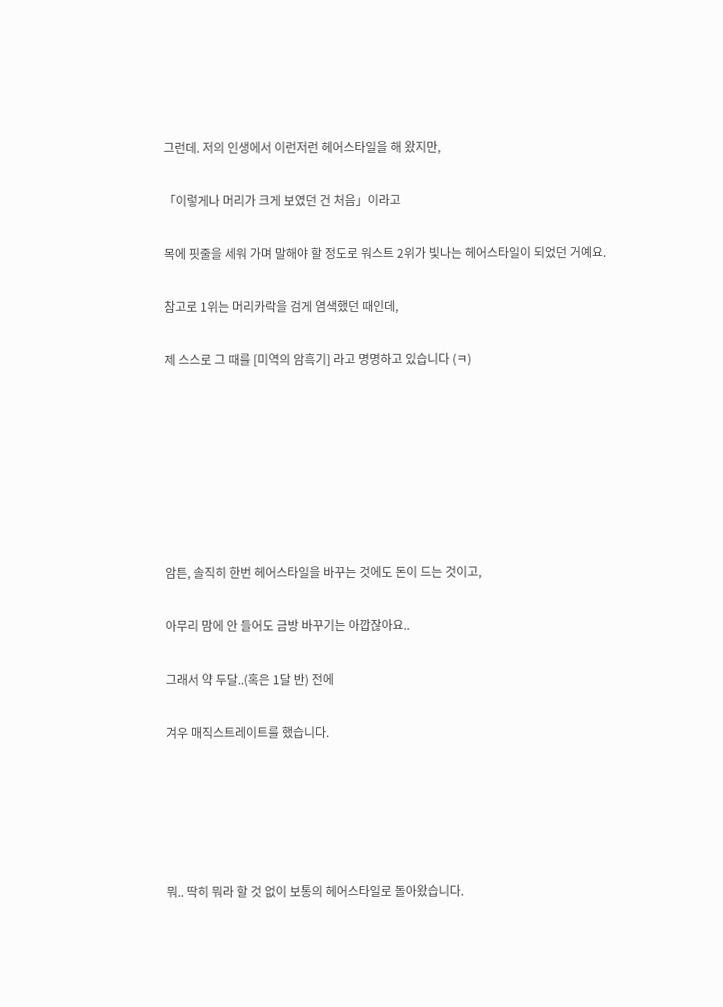그런데. 저의 인생에서 이런저런 헤어스타일을 해 왔지만,

「이렇게나 머리가 크게 보였던 건 처음」이라고

목에 핏줄을 세워 가며 말해야 할 정도로 워스트 2위가 빛나는 헤어스타일이 되었던 거예요.

참고로 1위는 머리카락을 검게 염색했던 때인데,

제 스스로 그 때를 [미역의 암흑기] 라고 명명하고 있습니다 (ㅋ)







암튼, 솔직히 한번 헤어스타일을 바꾸는 것에도 돈이 드는 것이고,

아무리 맘에 안 들어도 금방 바꾸기는 아깝잖아요..

그래서 약 두달..(혹은 1달 반) 전에

겨우 매직스트레이트를 했습니다.





뭐.. 딱히 뭐라 할 것 없이 보통의 헤어스타일로 돌아왔습니다.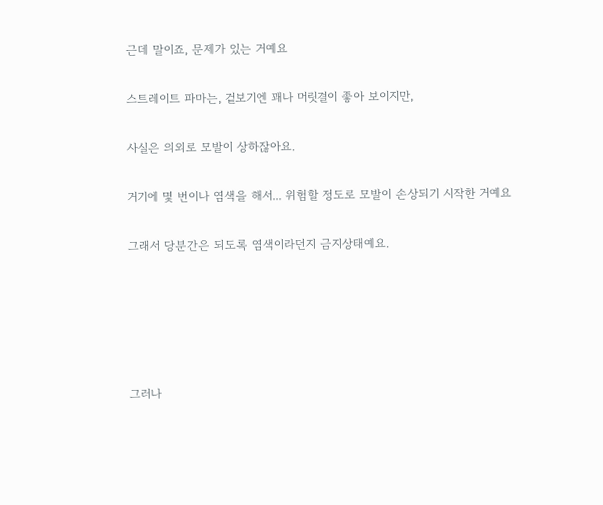근데 말이죠, 문제가 있는 거예요

스트레이트 파마는, 겉보기엔 꽤나 머릿결이 좋아 보이지만,

사실은 의외로 모발이 상하잖아요.

거기에 몇 번이나 염색을 해서... 위험할 정도로 모발이 손상되기 시작한 거예요

그래서 당분간은 되도록 염색이라던지 금지상태예요.





그러나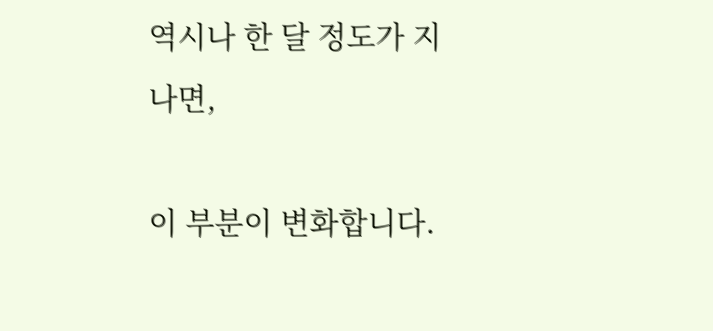역시나 한 달 정도가 지나면,

이 부분이 변화합니다.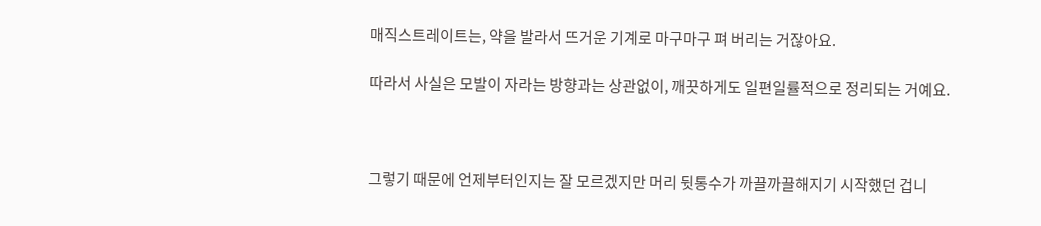매직스트레이트는, 약을 발라서 뜨거운 기계로 마구마구 펴 버리는 거잖아요.

따라서 사실은 모발이 자라는 방향과는 상관없이, 깨끗하게도 일편일률적으로 정리되는 거예요.



그렇기 때문에 언제부터인지는 잘 모르겠지만 머리 뒷통수가 까끌까끌해지기 시작했던 겁니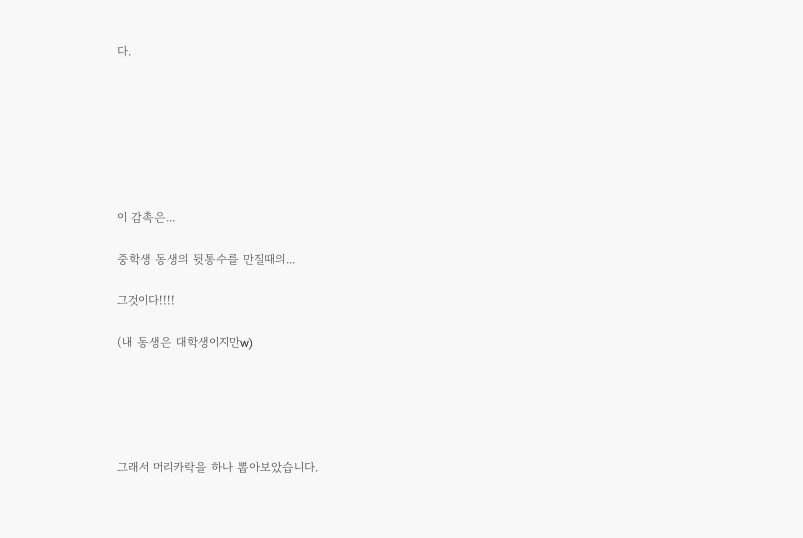다.







이 감촉은...

중학생 동생의 뒷통수를 만질때의...

그것이다!!!!

(내 동생은 대학생이지만w)





그래서 머리카락을 하나 뽑아보았습니다.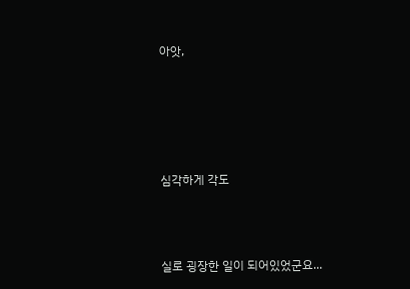아앗,





심각하게 각도



실로 굉장한 일이 되어있었군요...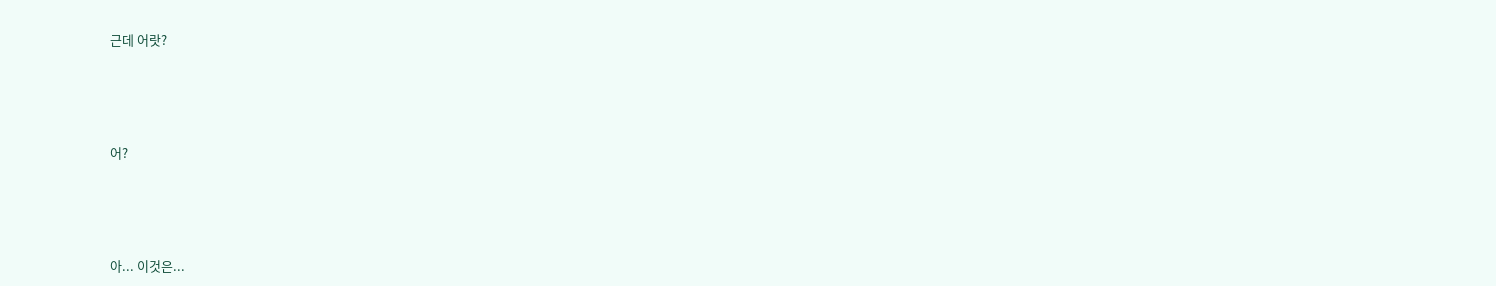근데 어랏?





어?





아... 이것은...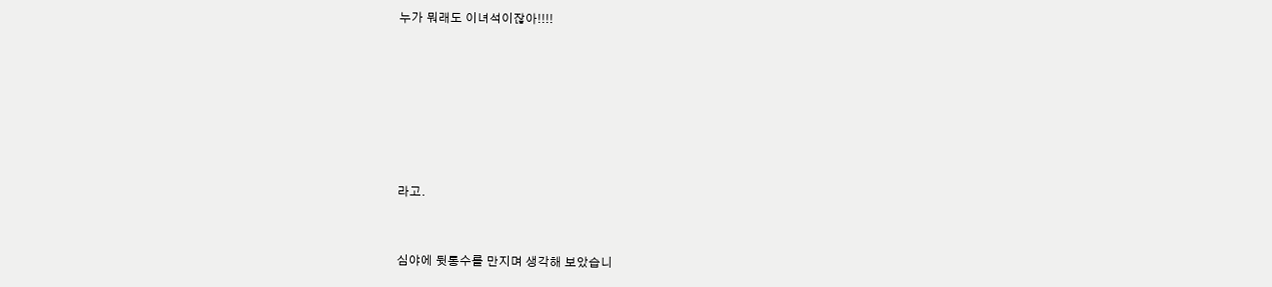누가 뭐래도 이녀석이잖아!!!!









라고.



심야에 뒷통수를 만지며 생각해 보았습니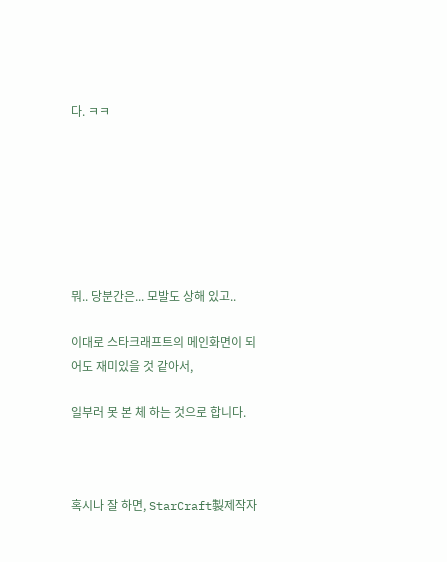다. ㅋㅋ







뭐.. 당분간은... 모발도 상해 있고..

이대로 스타크래프트의 메인화면이 되어도 재미있을 것 같아서,

일부러 못 본 체 하는 것으로 합니다.



혹시나 잘 하면, StarCraft製제작자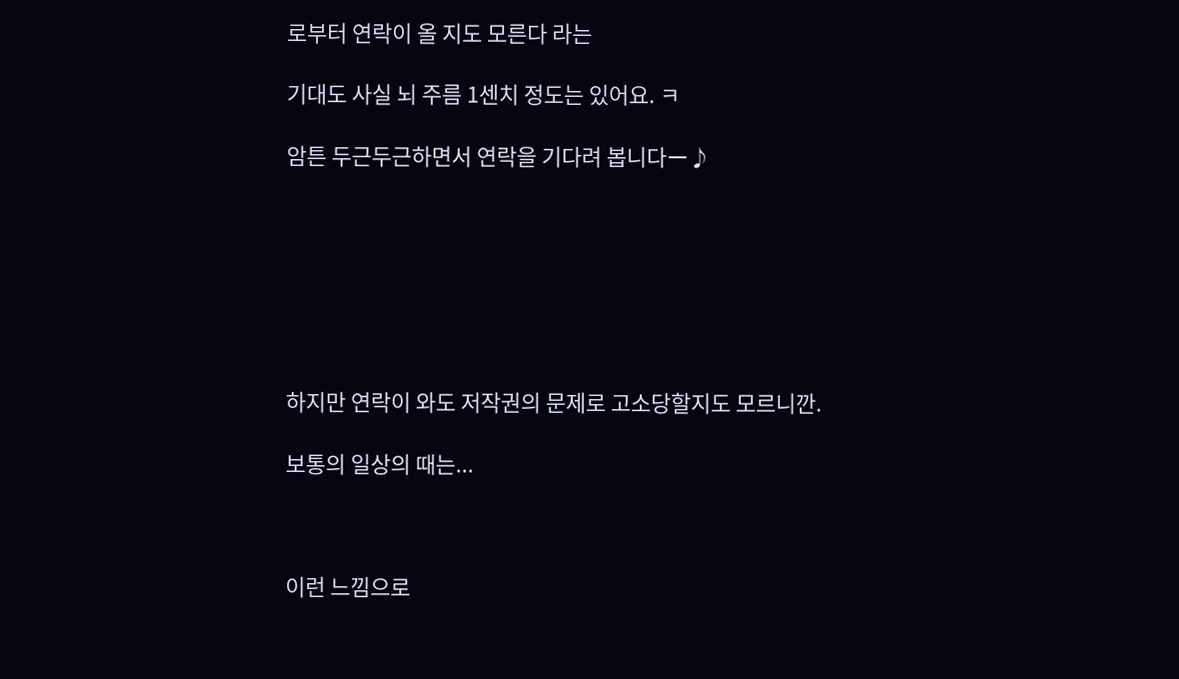로부터 연락이 올 지도 모른다 라는

기대도 사실 뇌 주름 1센치 정도는 있어요. ㅋ

암튼 두근두근하면서 연락을 기다려 봅니다ー♪







하지만 연락이 와도 저작권의 문제로 고소당할지도 모르니깐.

보통의 일상의 때는...



이런 느낌으로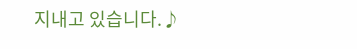지내고 있습니다.♪